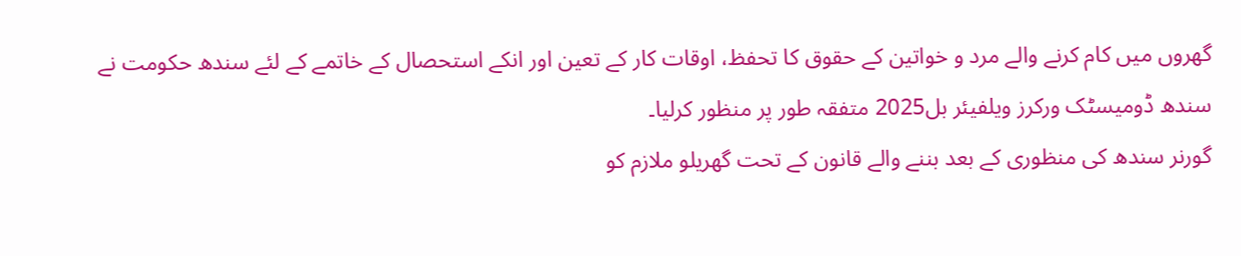گھروں میں کام کرنے والے مرد و خواتین کے حقوق کا تحفظ، اوقات کار کے تعین اور انکے استحصال کے خاتمے کے لئے سندھ حکومت نے سندھ ڈومیسٹک ورکرز ویلفیئر بل2025 متفقہ طور پر منظور کرلیا۔
گورنر سندھ کی منظوری کے بعد بننے والے قانون کے تحت گھریلو ملازم کو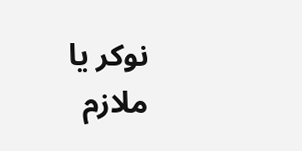نوکر یا ملازم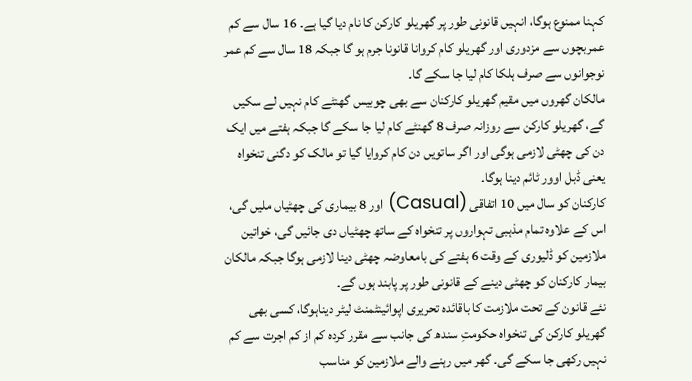کہنا ممنوع ہوگا، انہیں قانونی طور پر گھریلو کارکن کا نام دیا گیا ہے۔ 16 سال سے کم عمربچوں سے مزدوری اور گھریلو کام کروانا قانونا جرم ہو گا جبکہ 18 سال سے کم عمر نوجوانوں سے صرف ہلکا کام لیا جا سکے گا۔
مالکان گھروں میں مقیم گھریلو کارکنان سے بھی چوبیس گھنٹے کام نہیں لے سکیں گے، گھریلو کارکن سے روزانہ صرف 8 گھنٹے کام لیا جا سکے گا جبکہ ہفتے میں ایک دن کی چھٹی لازمی ہوگی اور اگر ساتویں دن کام کروایا گیا تو مالک کو دگنی تنخواہ یعنی ڈبل اوور ٹائم دینا ہوگا۔
کارکنان کو سال میں 10 اتفاقی (Casual) اور 8 بیماری کی چھٹیاں ملیں گی، اس کے علاوہ تمام مذہبی تہواروں پر تنخواہ کے ساتھ چھٹیاں دی جائیں گی، خواتین ملازمین کو ڈلیوری کے وقت 6 ہفتے کی بامعاوضہ چھٹی دینا لازمی ہوگا جبکہ مالکان بیمار کارکنان کو چھٹی دینے کے قانونی طور پر پابند ہوں گے۔
نئے قانون کے تحت ملازمت کا باقائدہ تحریری اپوائینٹمنٹ لیٹر دیناہوگا، کسی بھی گھریلو کارکن کی تنخواہ حکومتِ سندھ کی جانب سے مقرر کردہ کم از کم اجرت سے کم نہیں رکھی جا سکے گی۔ گھر میں رہنے والے ملازمین کو مناسب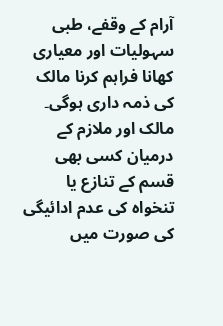آرام کے وقفے، طبی سہولیات اور معیاری کھانا فراہم کرنا مالک کی ذمہ داری ہوگی۔
مالک اور ملازم کے درمیان کسی بھی قسم کے تنازع یا تنخواہ کی عدم ادائیگی کی صورت میں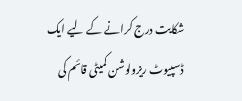شکایت درج کرانے کے لیے ایک ڈسپیوٹ ریزولوشن کمیٹی قائم کی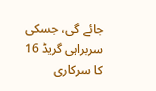جائے گی، جسکی سربراہی گریڈ 16 کا سرکاری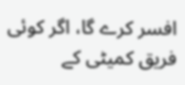افسر کرے گا، اگر کوئی فریق کمیٹی کے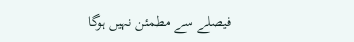فیصلے سے مطمئن نہیں ہوگا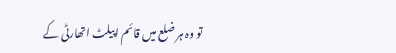تو وہ ہر ضلع میں قائم اپیلٹ اتھارٹی کے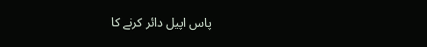پاس اپیل دائر کرنے کا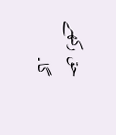حق رکھے گا۔